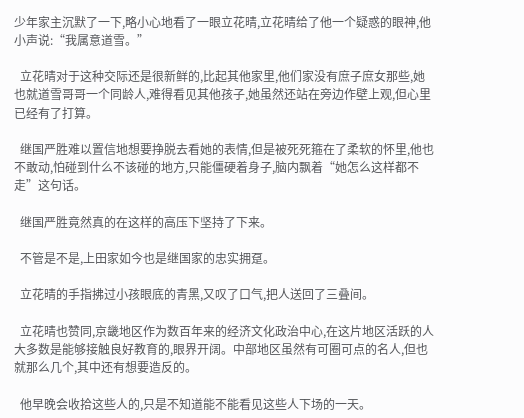少年家主沉默了一下,略小心地看了一眼立花晴,立花晴给了他一个疑惑的眼神,他小声说:“我属意道雪。”

  立花晴对于这种交际还是很新鲜的,比起其他家里,他们家没有庶子庶女那些,她也就道雪哥哥一个同龄人,难得看见其他孩子,她虽然还站在旁边作壁上观,但心里已经有了打算。

  继国严胜难以置信地想要挣脱去看她的表情,但是被死死箍在了柔软的怀里,他也不敢动,怕碰到什么不该碰的地方,只能僵硬着身子,脑内飘着“她怎么这样都不走”这句话。

  继国严胜竟然真的在这样的高压下坚持了下来。

  不管是不是,上田家如今也是继国家的忠实拥趸。

  立花晴的手指拂过小孩眼底的青黑,又叹了口气,把人送回了三叠间。

  立花晴也赞同,京畿地区作为数百年来的经济文化政治中心,在这片地区活跃的人大多数是能够接触良好教育的,眼界开阔。中部地区虽然有可圈可点的名人,但也就那么几个,其中还有想要造反的。

  他早晚会收拾这些人的,只是不知道能不能看见这些人下场的一天。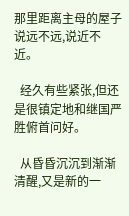那里距离主母的屋子说远不远,说近不近。

  经久有些紧张,但还是很镇定地和继国严胜俯首问好。

  从昏昏沉沉到渐渐清醒,又是新的一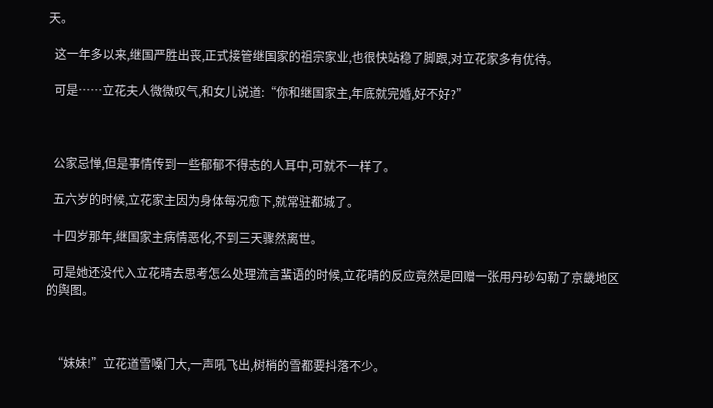天。

  这一年多以来,继国严胜出丧,正式接管继国家的祖宗家业,也很快站稳了脚跟,对立花家多有优待。

  可是……立花夫人微微叹气,和女儿说道:“你和继国家主,年底就完婚,好不好?”



  公家忌惮,但是事情传到一些郁郁不得志的人耳中,可就不一样了。

  五六岁的时候,立花家主因为身体每况愈下,就常驻都城了。

  十四岁那年,继国家主病情恶化,不到三天骤然离世。

  可是她还没代入立花晴去思考怎么处理流言蜚语的时候,立花晴的反应竟然是回赠一张用丹砂勾勒了京畿地区的舆图。



  “妹妹!”立花道雪嗓门大,一声吼飞出,树梢的雪都要抖落不少。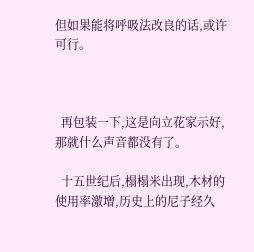但如果能将呼吸法改良的话,或许可行。



  再包装一下,这是向立花家示好,那就什么声音都没有了。

  十五世纪后,榻榻米出现,木材的使用率激增,历史上的尼子经久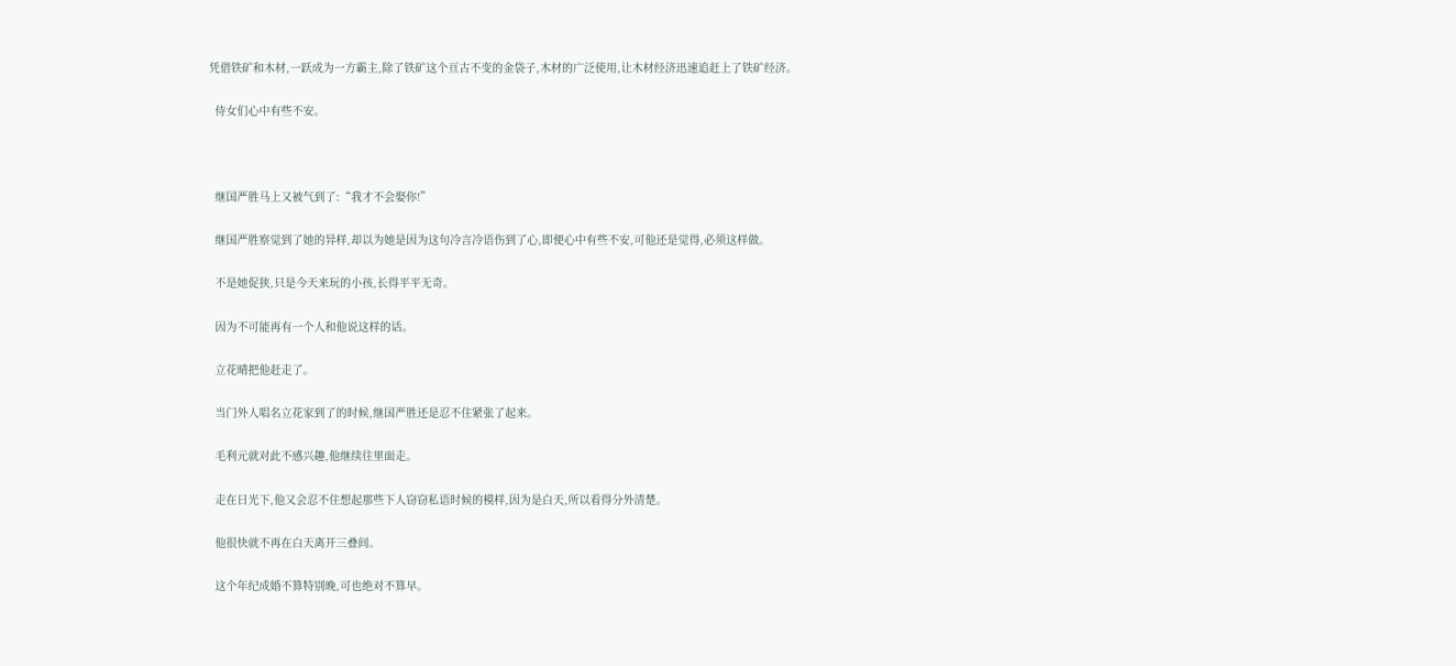凭借铁矿和木材,一跃成为一方霸主,除了铁矿这个亘古不变的金袋子,木材的广泛使用,让木材经济迅速追赶上了铁矿经济。

  侍女们心中有些不安。



  继国严胜马上又被气到了:“我才不会娶你!”

  继国严胜察觉到了她的异样,却以为她是因为这句冷言冷语伤到了心,即便心中有些不安,可他还是觉得,必须这样做。

  不是她促狭,只是今天来玩的小孩,长得平平无奇。

  因为不可能再有一个人和他说这样的话。

  立花晴把他赶走了。

  当门外人唱名立花家到了的时候,继国严胜还是忍不住紧张了起来。

  毛利元就对此不感兴趣,他继续往里面走。

  走在日光下,他又会忍不住想起那些下人窃窃私语时候的模样,因为是白天,所以看得分外清楚。

  他很快就不再在白天离开三叠间。

  这个年纪成婚不算特别晚,可也绝对不算早。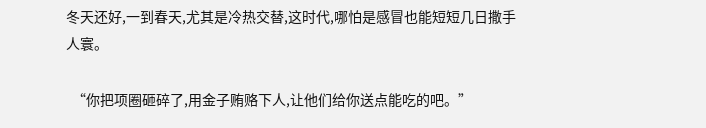冬天还好,一到春天,尤其是冷热交替,这时代,哪怕是感冒也能短短几日撒手人寰。

  “你把项圈砸碎了,用金子贿赂下人,让他们给你送点能吃的吧。”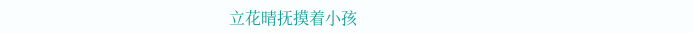立花晴抚摸着小孩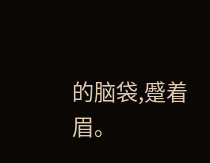的脑袋,蹙着眉。